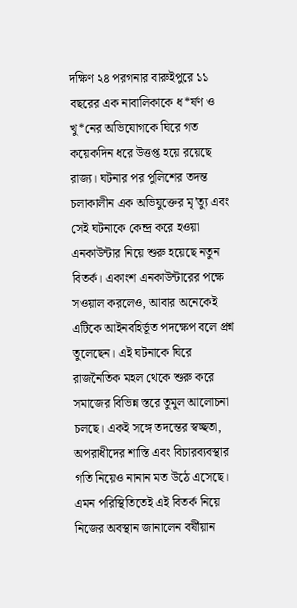দক্ষিণ ২৪ পরগনার বারুইপুরে ১১ বছরের এক নাবালিকাকে ধ*র্ষণ ও খু*নের অভিযোগকে ঘিরে গত কয়েকদিন ধরে উত্তপ্ত হয়ে রয়েছে রাজ্য। ঘটনার পর পুলিশের তদন্ত চলাকালীন এক অভিযুক্তের মৃ’ত্যু এবং সেই ঘটনাকে কেন্দ্র করে হওয়া এনকাউন্টার নিয়ে শুরু হয়েছে নতুন বিতর্ক। একাংশ এনকাউন্টারের পক্ষে সওয়াল করলেও, আবার অনেকেই এটিকে আইনবহির্ভূত পদক্ষেপ বলে প্রশ্ন তুলেছেন। এই ঘটনাকে ঘিরে রাজনৈতিক মহল থেকে শুরু করে সমাজের বিভিন্ন স্তরে তুমুল আলোচনা চলছে। একই সঙ্গে তদন্তের স্বচ্ছতা, অপরাধীদের শাস্তি এবং বিচারব্যবস্থার গতি নিয়েও নানান মত উঠে এসেছে। এমন পরিস্থিতিতেই এই বিতর্ক নিয়ে নিজের অবস্থান জানালেন বর্ষীয়ান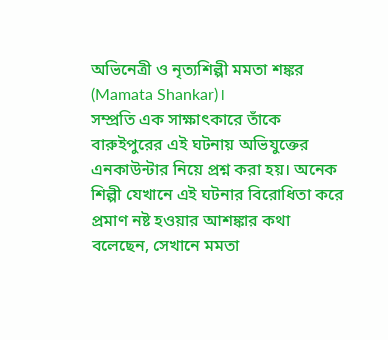অভিনেত্রী ও নৃত্যশিল্পী মমতা শঙ্কর (Mamata Shankar)।
সম্প্রতি এক সাক্ষাৎকারে তাঁকে বারুইপুরের এই ঘটনায় অভিযুক্তের এনকাউন্টার নিয়ে প্রশ্ন করা হয়। অনেক শিল্পী যেখানে এই ঘটনার বিরোধিতা করে প্রমাণ নষ্ট হওয়ার আশঙ্কার কথা বলেছেন, সেখানে মমতা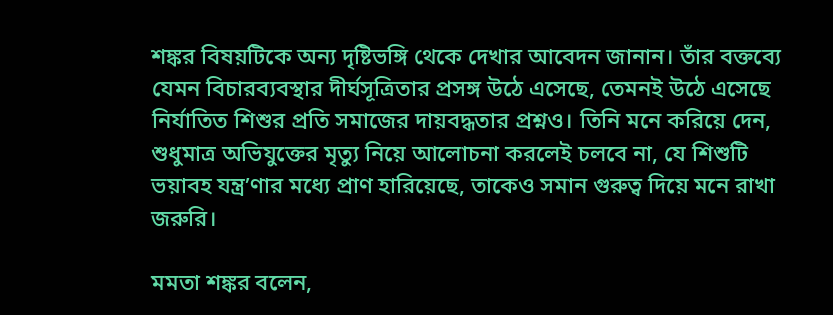শঙ্কর বিষয়টিকে অন্য দৃষ্টিভঙ্গি থেকে দেখার আবেদন জানান। তাঁর বক্তব্যে যেমন বিচারব্যবস্থার দীর্ঘসূত্রিতার প্রসঙ্গ উঠে এসেছে, তেমনই উঠে এসেছে নির্যাতিত শিশুর প্রতি সমাজের দায়বদ্ধতার প্রশ্নও। তিনি মনে করিয়ে দেন, শুধুমাত্র অভিযুক্তের মৃত্যু নিয়ে আলোচনা করলেই চলবে না, যে শিশুটি ভয়াবহ যন্ত্র’ণার মধ্যে প্রাণ হারিয়েছে, তাকেও সমান গুরুত্ব দিয়ে মনে রাখা জরুরি।

মমতা শঙ্কর বলেন,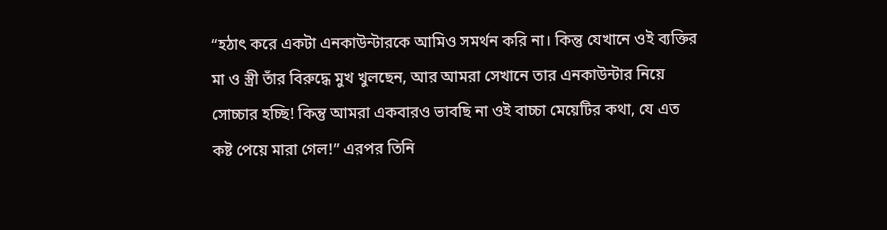“হঠাৎ করে একটা এনকাউন্টারকে আমিও সমর্থন করি না। কিন্তু যেখানে ওই ব্যক্তির মা ও স্ত্রী তাঁর বিরুদ্ধে মুখ খুলছেন, আর আমরা সেখানে তার এনকাউন্টার নিয়ে সোচ্চার হচ্ছি! কিন্তু আমরা একবারও ভাবছি না ওই বাচ্চা মেয়েটির কথা, যে এত কষ্ট পেয়ে মারা গেল!” এরপর তিনি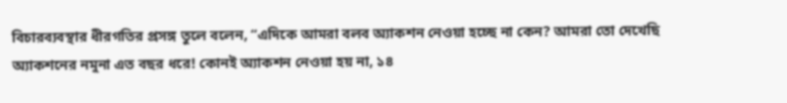বিচারব্যবস্থার ধীরগতির প্রসঙ্গ তুলে বলেন, “এদিকে আমরা বলব অ্যাকশন নেওয়া হচ্ছে না কেন? আমরা তো দেখেছি অ্যাকশনের নমুনা এত বছর ধরে! কোনই অ্যাকশন নেওয়া হয় না, ১৪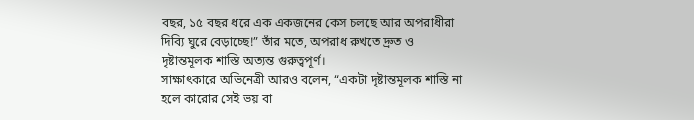বছর, ১৫ বছর ধরে এক একজনের কেস চলছে আর অপরাধীরা দিব্যি ঘুরে বেড়াচ্ছে!” তাঁর মতে, অপরাধ রুখতে দ্রুত ও দৃষ্টান্তমূলক শাস্তি অত্যন্ত গুরুত্বপূর্ণ।
সাক্ষাৎকারে অভিনেত্রী আরও বলেন, “একটা দৃষ্টান্তমূলক শাস্তি না হলে কারোর সেই ভয় বা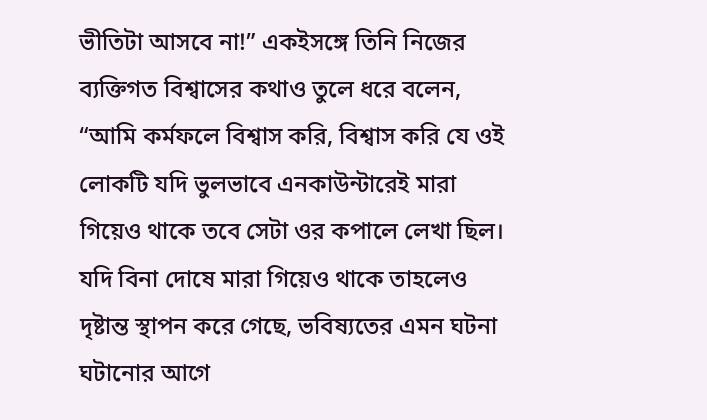ভীতিটা আসবে না!” একইসঙ্গে তিনি নিজের ব্যক্তিগত বিশ্বাসের কথাও তুলে ধরে বলেন, “আমি কর্মফলে বিশ্বাস করি, বিশ্বাস করি যে ওই লোকটি যদি ভুলভাবে এনকাউন্টারেই মারা গিয়েও থাকে তবে সেটা ওর কপালে লেখা ছিল। যদি বিনা দোষে মারা গিয়েও থাকে তাহলেও দৃষ্টান্ত স্থাপন করে গেছে, ভবিষ্যতের এমন ঘটনা ঘটানোর আগে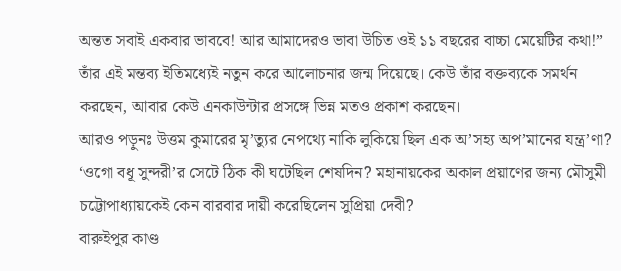অন্তত সবাই একবার ভাববে! আর আমাদেরও ভাবা উচিত ওই ১১ বছরের বাচ্চা মেয়েটির কথা!” তাঁর এই মন্তব্য ইতিমধ্যেই নতুন করে আলোচনার জন্ম দিয়েছে। কেউ তাঁর বক্তব্যকে সমর্থন করছেন, আবার কেউ এনকাউন্টার প্রসঙ্গে ভিন্ন মতও প্রকাশ করছেন।
আরও পড়ুনঃ উত্তম কুমারের মৃ’ত্যুর নেপথ্যে নাকি লুকিয়ে ছিল এক অ’সহ্য অপ’মানের যন্ত্র’ণা? ‘ওগো বধূ সুন্দরী’র সেটে ঠিক কী ঘটেছিল শেষদিন? মহানায়কের অকাল প্রয়াণের জন্য মৌসুমী চট্টোপাধ্যায়কেই কেন বারবার দায়ী করেছিলেন সুপ্রিয়া দেবী?
বারুইপুর কাণ্ড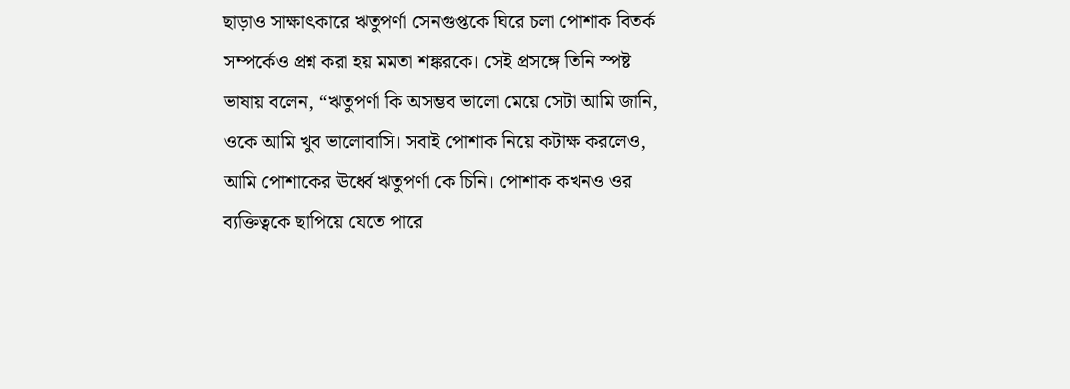ছাড়াও সাক্ষাৎকারে ঋতুপর্ণা সেনগুপ্তকে ঘিরে চলা পোশাক বিতর্ক সম্পর্কেও প্রশ্ন করা হয় মমতা শঙ্করকে। সেই প্রসঙ্গে তিনি স্পষ্ট ভাষায় বলেন, “ঋতুপর্ণা কি অসম্ভব ভালো মেয়ে সেটা আমি জানি, ওকে আমি খুব ভালোবাসি। সবাই পোশাক নিয়ে কটাক্ষ করলেও, আমি পোশাকের ঊর্ধ্বে ঋতুপর্ণা কে চিনি। পোশাক কখনও ওর ব্যক্তিত্বকে ছাপিয়ে যেতে পারে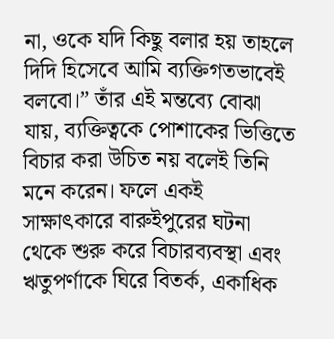না, ওকে যদি কিছু বলার হয় তাহলে দিদি হিসেবে আমি ব্যক্তিগতভাবেই বলবো।” তাঁর এই মন্তব্যে বোঝা যায়, ব্যক্তিত্বকে পোশাকের ভিত্তিতে বিচার করা উচিত নয় বলেই তিনি মনে করেন। ফলে একই সাক্ষাৎকারে বারুইপুরের ঘটনা থেকে শুরু করে বিচারব্যবস্থা এবং ঋতুপর্ণাকে ঘিরে বিতর্ক, একাধিক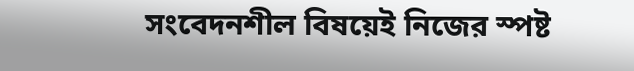সংবেদনশীল বিষয়েই নিজের স্পষ্ট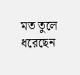মত তুলে ধরেছেন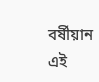বর্ষীয়ান এই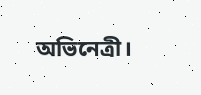অভিনেত্রী।